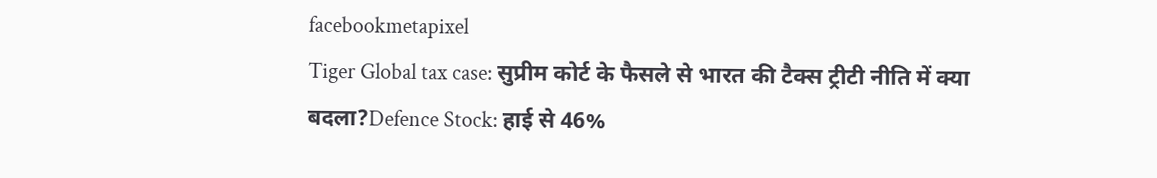facebookmetapixel
Tiger Global tax case: सुप्रीम कोर्ट के फैसले से भारत की टैक्स ट्रीटी नीति में क्या बदला?Defence Stock: हाई से 46%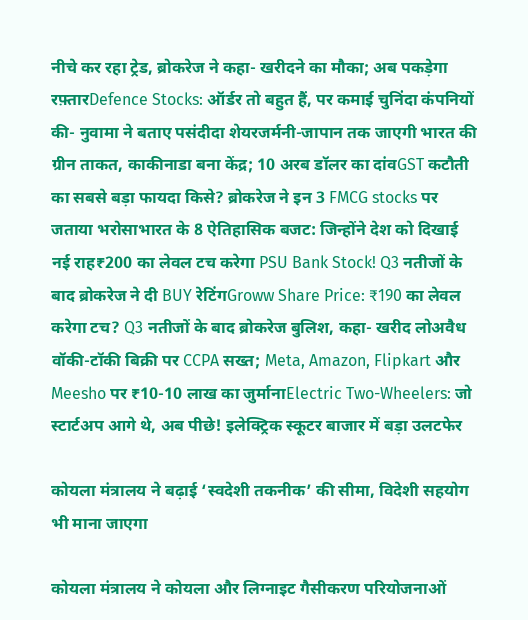नीचे कर रहा ट्रेड, ब्रोकरेज ने कहा- खरीदने का मौका; अब पकड़ेगा रफ़्तारDefence Stocks: ऑर्डर तो बहुत हैं, पर कमाई चुनिंदा कंपनियों की- नुवामा ने बताए पसंदीदा शेयरजर्मनी-जापान तक जाएगी भारत की ग्रीन ताकत, काकीनाडा बना केंद्र; 10 अरब डॉलर का दांवGST कटौती का सबसे बड़ा फायदा किसे? ब्रोकरेज ने इन 3 FMCG stocks पर जताया भरोसाभारत के 8 ऐतिहासिक बजट: जिन्होंने देश को दिखाई नई राह₹200 का लेवल टच करेगा PSU Bank Stock! Q3 नतीजों के बाद ब्रोकरेज ने दी BUY रेटिंगGroww Share Price: ₹190 का लेवल करेगा टच? Q3 नतीजों के बाद ब्रोकरेज बुलिश, कहा- खरीद लोअवैध वॉकी-टॉकी बिक्री पर CCPA सख्त; Meta, Amazon, Flipkart और Meesho पर ₹10-10 लाख का जुर्मानाElectric Two-Wheelers: जो स्टार्टअप आगे थे, अब पीछे! इलेक्ट्रिक स्कूटर बाजार में बड़ा उलटफेर

कोयला मंत्रालय ने बढ़ाई ‘स्वदेशी तकनीक’ की सीमा, विदेशी सहयोग भी माना जाएगा

कोयला मंत्रालय ने कोयला और लिग्नाइट गैसीकरण परियोजनाओं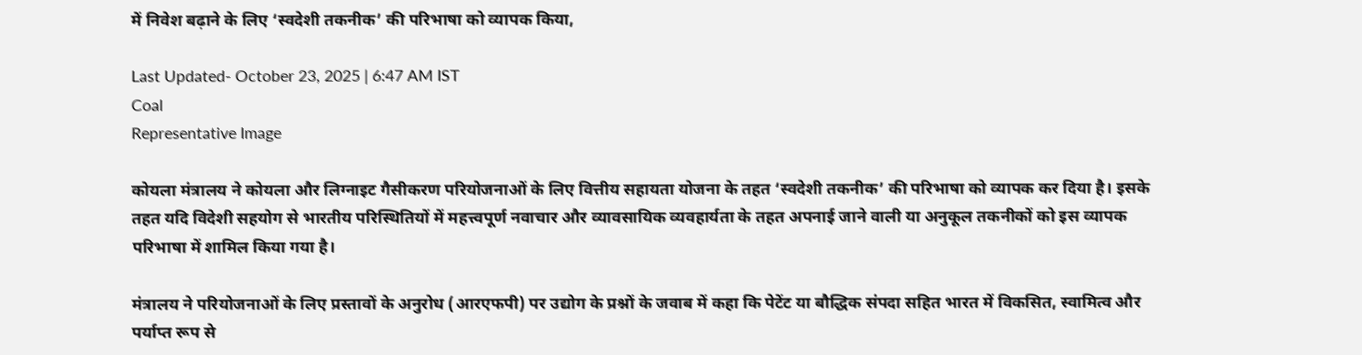में निवेश बढ़ाने के लिए ‘स्वदेशी तकनीक’ की परिभाषा को व्यापक किया,

Last Updated- October 23, 2025 | 6:47 AM IST
Coal
Representative Image

कोयला मंत्रालय ने कोयला और लिग्नाइट गैसीकरण परियोजनाओं के लिए वित्तीय सहायता योजना के तहत ‘स्वदेशी तकनीक’ की परिभाषा को व्यापक कर दिया है। इसके तहत यदि विदेशी सहयोग से भारतीय परिस्थितियों में महत्त्वपूर्ण नवाचार और व्यावसायिक व्यवहार्यता के तहत अपनाई जाने वाली या अनुकूल तकनीकों को इस व्यापक परिभाषा में शामिल किया गया है।

मंत्रालय ने परियोजनाओं के लिए प्रस्तावों के अनुरोध (आरएफपी) पर उद्योग के प्रश्नों के जवाब में कहा कि पेटेंट या बौद्धिक संपदा सहित भारत में विकसित, स्वामित्व और पर्याप्त रूप से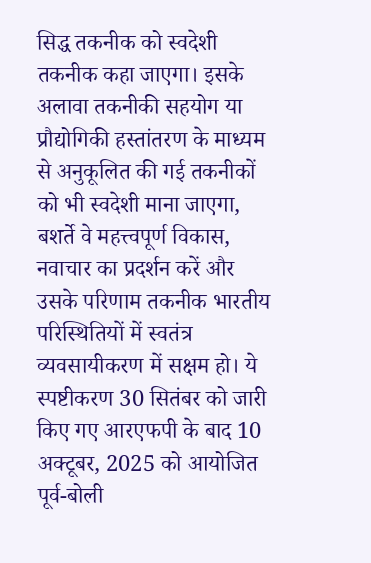सिद्ध तकनीक को स्वदेशी तकनीक कहा जाएगा। इसके अलावा तकनीकी सहयोग या प्रौद्योगिकी हस्तांतरण के माध्यम से अनुकूलित की गई तकनीकों को भी स्वदेशी माना जाएगा, बशर्ते वे महत्त्वपूर्ण विकास, नवाचार का प्रदर्शन करें और उसके परिणाम तकनीक भारतीय परिस्थितियों में स्वतंत्र व्यवसायीकरण में सक्षम हो। ये स्पष्टीकरण 30 सितंबर को जारी किए गए आरएफपी के बाद 10 अक्टूबर, 2025 को आयोजित पूर्व-बोली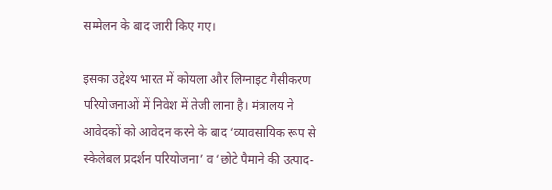सम्मेलन के बाद जारी किए गए।

इसका उद्देश्य भारत में कोयला और लिग्नाइट गैसीकरण परियोजनाओं में निवेश में तेजी लाना है। मंत्रालय ने आवेदकों को आवेदन करने के बाद ‘व्यावसायिक रूप से स्केलेबल प्रदर्शन परियोजना’ व ‘छोटे पैमाने की उत्पाद-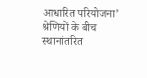आधारित परियोजना’ श्रेणियों के बीच स्थानांतरित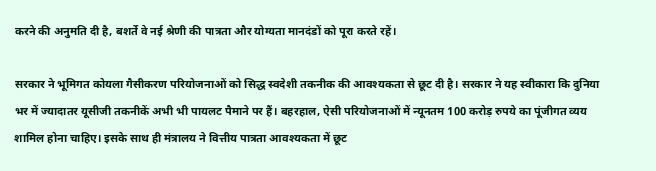करने की अनुमति दी है, बशर्ते वे नई श्रेणी की पात्रता और योग्यता मानदंडों को पूरा करते रहें।

सरकार ने भूमिगत कोयला गैसीकरण परियोजनाओं को सिद्ध स्वदेशी तकनीक की आवश्यकता से छूट दी है। सरकार ने यह स्वीकारा कि दुनिया भर में ज्यादातर यूसीजी तकनीकें अभी भी पायलट पैमाने पर हैं। बहरहाल, ऐसी परियोजनाओं में न्यूनतम 100 करोड़ रुपये का पूंजीगत व्यय शामिल होना चाहिए। इसके साथ ही मंत्रालय ने वित्तीय पात्रता आवश्यकता में छूट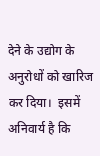देने के उद्योग के अनुरोधों को खारिज कर दिया।  इसमें अनिवार्य है कि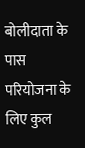बोलीदाता के पास परियोजना के लिए कुल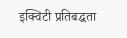इक्विटी प्रतिबद्धता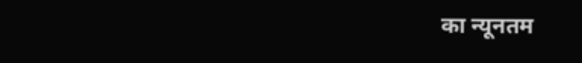का न्यूनतम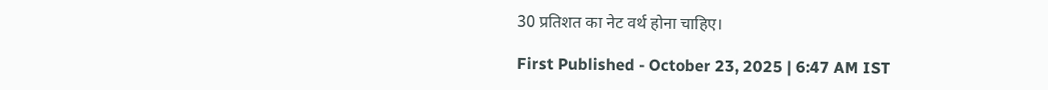30 प्रतिशत का नेट वर्थ होना चाहिए।

First Published - October 23, 2025 | 6:47 AM IST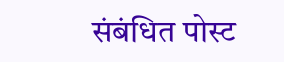संबंधित पोस्ट